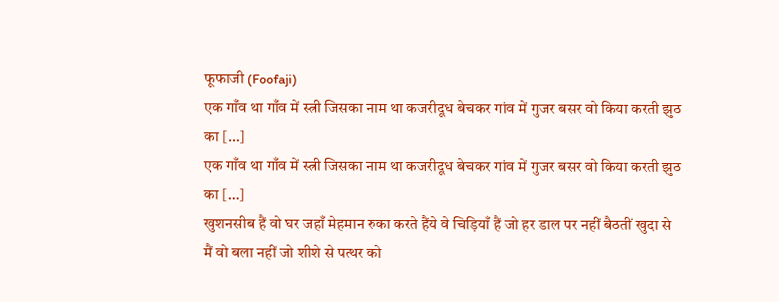फूफाजी (Foofaji)
एक गाँव था गाँव में स्त्री जिसका नाम था कजरीदूध बेचकर गांव में गुजर बसर वो किया करती झुठ का […]
एक गाँव था गाँव में स्त्री जिसका नाम था कजरीदूध बेचकर गांव में गुजर बसर वो किया करती झुठ का […]
खुशनसीब हैं वो घर जहाँ मेहमान रुका करते हैंये वे चिड़ियाँ हैं जो हर डाल पर नहीं बैठतीं खुदा से
मैं वो बला नहीं जो शीशे से पत्थर को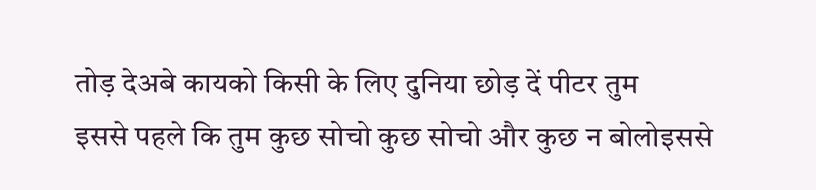तोड़ देअबे कायको किसी के लिए दुनिया छोड़ दें पीटर तुम
इससे पहले कि तुम कुछ सोचो कुछ सोचो और कुछ न बोलोइससे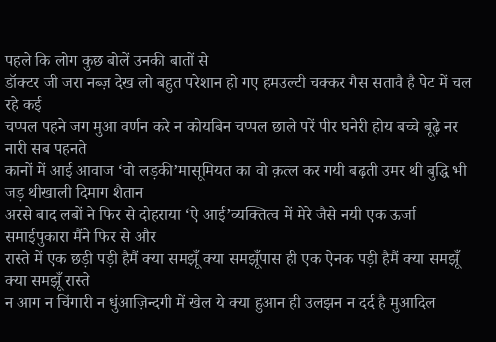पहले कि लोग कुछ बोलें उनकी बातों से
डॉक्टर जी जरा नब्ज़ देख लो बहुत परेशान हो गए हमउल्टी चक्कर गैस सतावै है पेट में चल रहे कई
चप्पल पहने जग मुआ वर्णन करे न कोयबिन चप्पल छाले परें पीर घनेरी होय बच्चे बूढ़े नर नारी सब पहनते
कानों में आई आवाज ‘वो लड़की’मासूमियत का वो क़त्ल कर गयी बढ़ती उमर थी बुद्धि भी जड़ थीखाली दिमाग शैतान
अरसे बाद लबों ने फिर से दोहराया ‘ऐ आई’व्यक्तित्व में मेरे जैसे नयी एक ऊर्जा समाईपुकारा मैंने फिर से और
रास्ते में एक छड़ी पड़ी हैमैं क्या समझूँ क्या समझूँपास ही एक ऐनक पड़ी हैमैं क्या समझूँ क्या समझूँ रास्ते
न आग न चिंगारी न धुंआज़िन्दगी में खेल ये क्या हुआन ही उलझन न दर्द है मुआदिल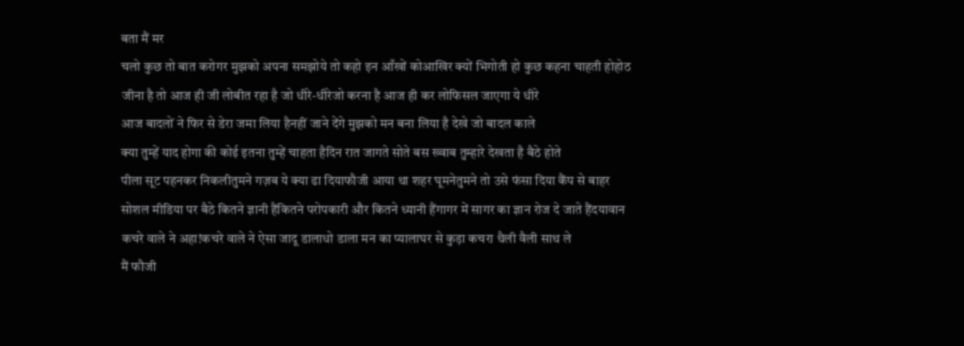बता मैं मर
चलो कुछ तो बात करोगर मुझको अपना समझोये तो कहो इन आँखों कोआखिर क्यों भिगोती हो कुछ कहना चाहती होहोठ
जीना है तो आज ही जी लोबीत रहा है जो धीरे-धीरेजो करना है आज ही कर लोफिसल जाएगा ये धीरे
आज बादलों ने फिर से डेरा जमा लिया हैनहीं जाने देंगे मुझको मन बना लिया है देखे जो बादल काले
क्या तुम्हें याद होगा की कोई इतना तुम्हें चाहता हैदिन रात जागते सोते बस ख्वाब तुम्हारे देखता है बैठे होते
पीला सूट पहनकर निकलीतुमने गज़ब ये क्या ढा दियाफौजी आया था शहर घूमनेतुमने तो उसे फंसा दिया कैंप से बाहर
सोशल मीडिया पर बैठे कितने ज्ञानी हैंकितने परोपकारी और कितने ध्यानी हैंगागर में सागर का ज्ञान रोज दे जाते हैंदयावान
कचरे वाले ने अहा!कचरे वाले ने ऐसा जादू डालाधो डाला मन का प्यालाघर से कुड़ा कचरा थैली वैली साथ ले
मैं फौजी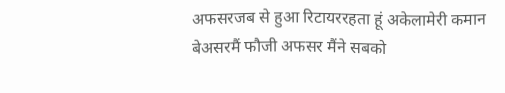अफसरजब से हुआ रिटायररहता हूं अकेलामेरी कमान बेअसरमैं फौजी अफसर मैंने सबको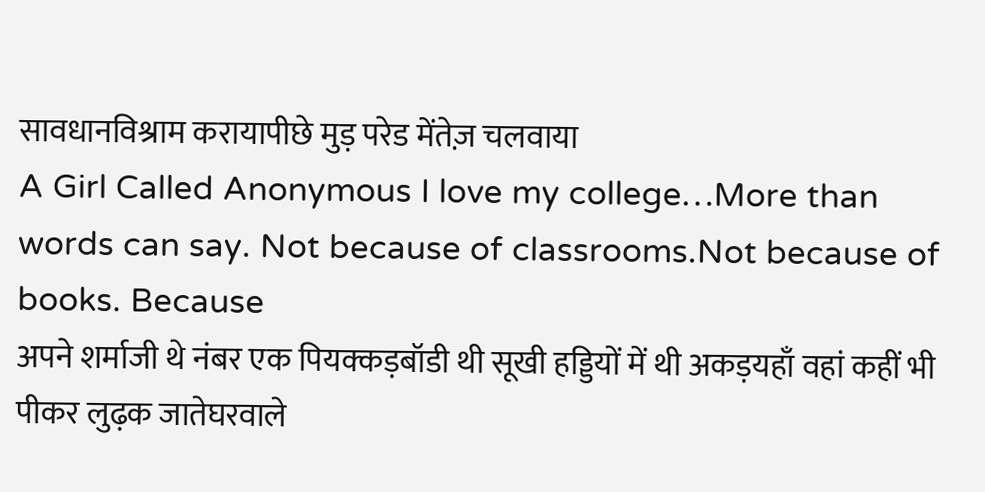सावधानविश्राम करायापीछे मुड़ परेड मेंतेज़ चलवाया
A Girl Called Anonymous I love my college…More than words can say. Not because of classrooms.Not because of books. Because
अपने शर्माजी थे नंबर एक पियक्कड़बॉडी थी सूखी हड्डियों में थी अकड़यहाँ वहां कहीं भी पीकर लुढ़क जातेघरवाले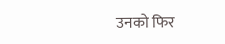उनको फिर